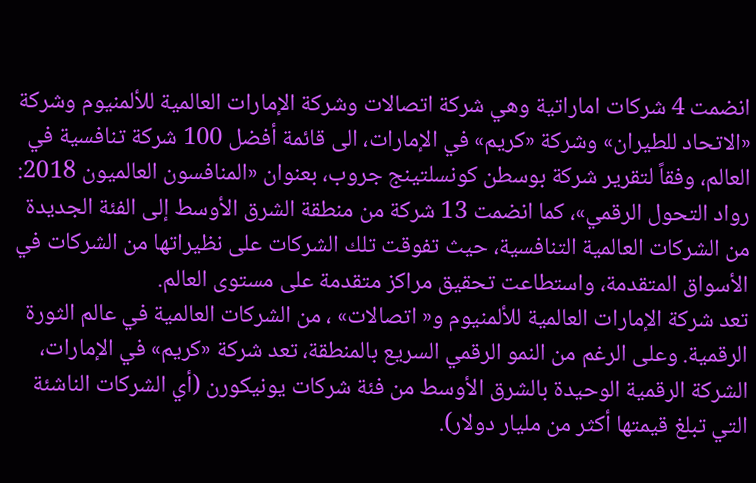انضمت 4 شركات اماراتية وهي شركة اتصالات وشركة الإمارات العالمية للألمنيوم وشركة «الاتحاد للطيران» وشركة «كريم» في الإمارات، الى قائمة أفضل 100 شركة تنافسية في العالم، وفقاً لتقرير شركة بوسطن كونسلتينج جروب، بعنوان «المنافسون العالميون 2018: رواد التحول الرقمي»، كما انضمت 13 شركة من منطقة الشرق الأوسط إلى الفئة الجديدة من الشركات العالمية التنافسية، حيث تفوقت تلك الشركات على نظيراتها من الشركات في الأسواق المتقدمة، واستطاعت تحقيق مراكز متقدمة على مستوى العالم.
تعد شركة الإمارات العالمية للألمنيوم و« اتصالات» ، من الشركات العالمية في عالم الثورة الرقمية. وعلى الرغم من النمو الرقمي السريع بالمنطقة، تعد شركة «كريم» في الإمارات، الشركة الرقمية الوحيدة بالشرق الأوسط من فئة شركات يونيكورن (أي الشركات الناشئة التي تبلغ قيمتها أكثر من مليار دولار).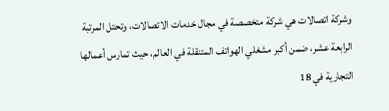وشركة اتصالات هي شركة متخصصة في مجال خدمات الاتصالات، وتحتل المرتبة الرابعة عشر، ضمن أكبر مشغلي الهواتف المتنقلة في العالم، حيث تمارس أعمالها التجارية في 18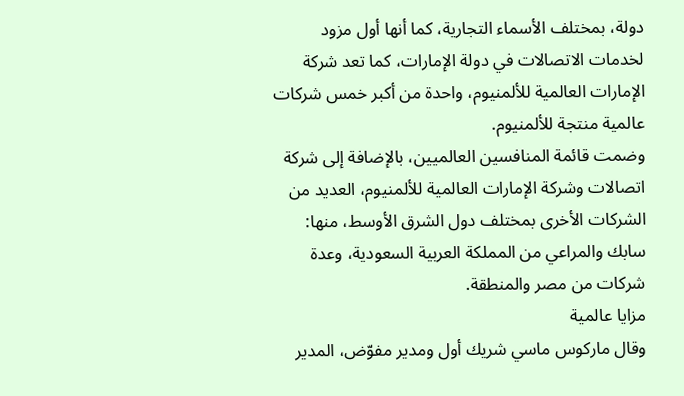دولة، بمختلف الأسماء التجارية، كما أنها أول مزود لخدمات الاتصالات في دولة الإمارات، كما تعد شركة الإمارات العالمية للألمنيوم، واحدة من أكبر خمس شركات عالمية منتجة للألمنيوم.
وضمت قائمة المنافسين العالميين، بالإضافة إلى شركة اتصالات وشركة الإمارات العالمية للألمنيوم، العديد من الشركات الأخرى بمختلف دول الشرق الأوسط، منها: سابك والمراعي من المملكة العربية السعودية، وعدة شركات من مصر والمنطقة.
مزايا عالمية
وقال ماركوس ماسي شريك أول ومدير مفوّض، المدير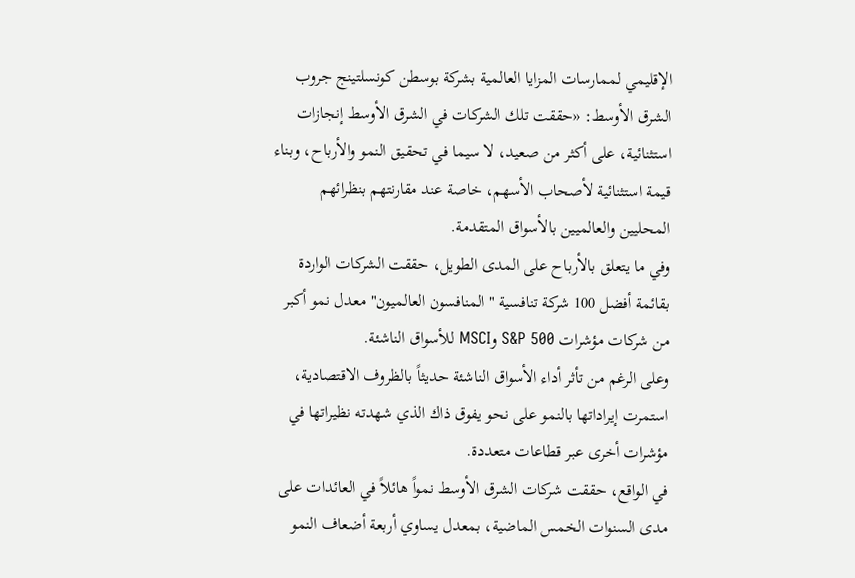الإقليمي لممارسات المزايا العالمية بشركة بوسطن كونسلتينج جروب الشرق الأوسط: «حققت تلك الشركات في الشرق الأوسط إنجازات استثنائية، على أكثر من صعيد، لا سيما في تحقيق النمو والأرباح، وبناء قيمة استثنائية لأصحاب الأسهم، خاصة عند مقارنتهم بنظرائهم المحليين والعالميين بالأسواق المتقدمة.
وفي ما يتعلق بالأرباح على المدى الطويل، حققت الشركات الواردة بقائمة أفضل 100 شركة تنافسية "المنافسون العالميون" معدل نمو أكبر من شركات مؤشرات S&P 500 وMSCI للأسواق الناشئة.
وعلى الرغم من تأثر أداء الأسواق الناشئة حديثاً بالظروف الاقتصادية، استمرت إيراداتها بالنمو على نحو يفوق ذاك الذي شهدته نظيراتها في مؤشرات أخرى عبر قطاعات متعددة.
في الواقع، حققت شركات الشرق الأوسط نمواً هائلاً في العائدات على مدى السنوات الخمس الماضية، بمعدل يساوي أربعة أضعاف النمو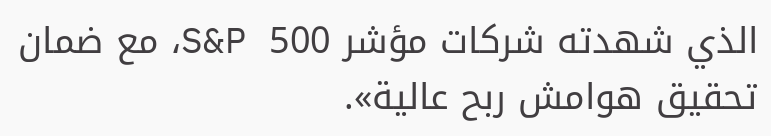الذي شهدته شركات مؤشر S&P 500، مع ضمان تحقيق هوامش ربح عالية».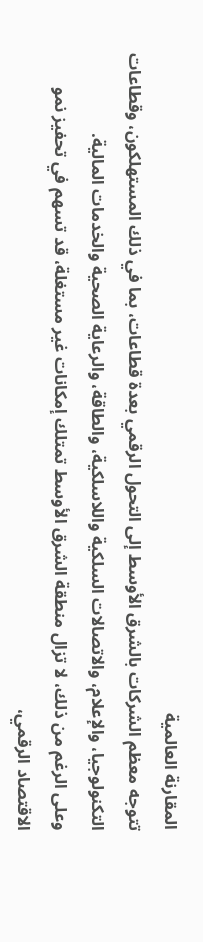المقارنة العالمية
تتوجه معظم الشركات بالشرق الأوسط إلى التحول الرقمي بعدة قطاعات، بما في ذلك المستهلكون، وقطاعات التكنولوجيا، والإعلام، والاتصالات السلكية واللاسلكية، والطاقة، والرعاية الصحية والخدمات المالية.
وعلى الرغم من ذلك، لا تزال منطقة الشرق الأوسط تمتلك إمكانات غير مستغلة، قد تسهم في تحفيز نمو الاقتصاد الرقمي،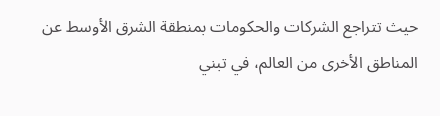حيث تتراجع الشركات والحكومات بمنطقة الشرق الأوسط عن المناطق الأخرى من العالم، في تبني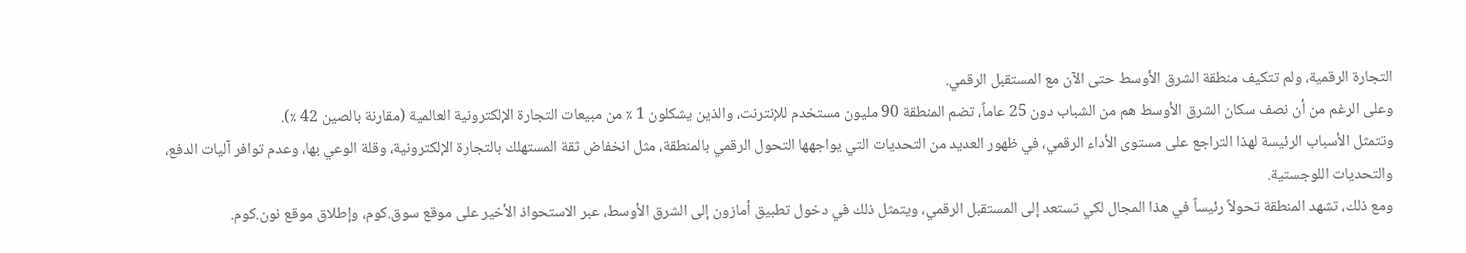التجارة الرقمية، ولم تتكيف منطقة الشرق الأوسط حتى الآن مع المستقبل الرقمي.
وعلى الرغم من أن نصف سكان الشرق الأوسط هم من الشباب دون 25 عاماً، تضم المنطقة 90 مليون مستخدم للإنترنت، والذين يشكلون 1 ٪ من مبيعات التجارة الإلكترونية العالمية (مقارنة بالصين 42 ٪).
وتتمثل الأسباب الرئيسة لهذا التراجع على مستوى الأداء الرقمي، في ظهور العديد من التحديات التي يواجهها التحول الرقمي بالمنطقة، مثل انخفاض ثقة المستهلك بالتجارة الإلكترونية، وقلة الوعي بها، وعدم توافر آليات الدفع، والتحديات اللوجستية.
ومع ذلك، تشهد المنطقة تحولاً رئيساً في هذا المجال لكي تستعد إلى المستقبل الرقمي، ويتمثل ذلك في دخول تطبيق أمازون إلى الشرق الأوسط، عبر الاستحواذ الأخير على موقع سوق.كوم، وإطلاق موقع نون.كوم.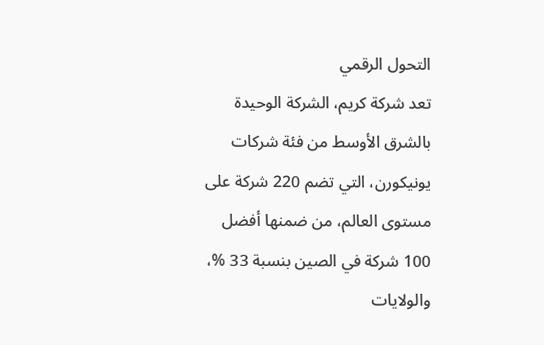التحول الرقمي
تعد شركة كريم، الشركة الوحيدة بالشرق الأوسط من فئة شركات يونيكورن، التي تضم 220 شركة على مستوى العالم، من ضمنها أفضل 100 شركة في الصين بنسبة 33 %، والولايات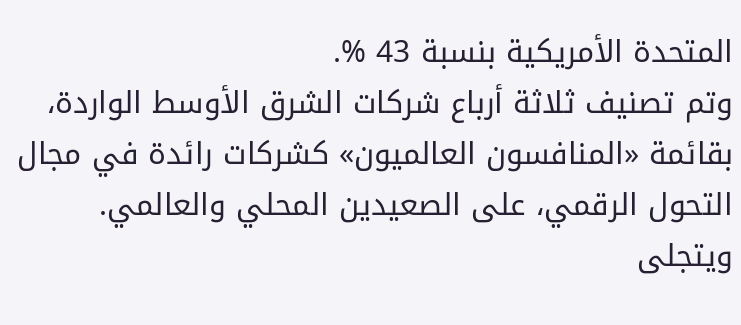المتحدة الأمريكية بنسبة 43 %.
وتم تصنيف ثلاثة أرباع شركات الشرق الأوسط الواردة، بقائمة «المنافسون العالميون» كشركات رائدة في مجال التحول الرقمي، على الصعيدين المحلي والعالمي.
ويتجلى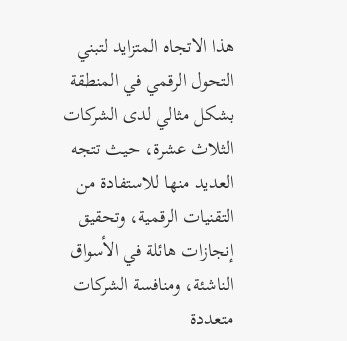هذا الاتجاه المتزايد لتبني التحول الرقمي في المنطقة بشكل مثالي لدى الشركات الثلاث عشرة، حيث تتجه العديد منها للاستفادة من التقنيات الرقمية، وتحقيق إنجازات هائلة في الأسواق الناشئة، ومنافسة الشركات متعددة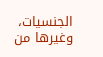الجنسيات، وغيرها من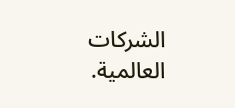الشركات العالمية.